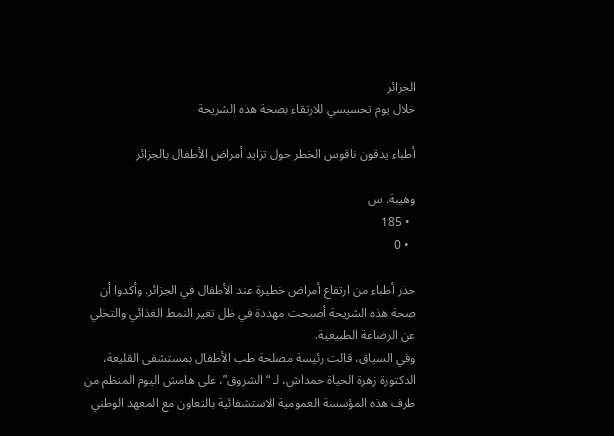الجزائر
خلال يوم تحسيسي للارتقاء بصحة هذه الشريحة

أطباء يدقون ناقوس الخطر حول تزايد أمراض الأطفال بالجزائر

وهيبة. س
  • 185
  • 0

حذر أطباء من ارتفاع أمراض خطيرة عند الأطفال في الجزائر. وأكدوا أن صحة هذه الشريحة أصبحت مهددة في ظل تغير النمط الغذائي والتخلي عن الرضاعة الطبيعية.
وفي السياق، قالت رئيسة مصلحة طب الأطفال بمستشفى القليعة، الدكتورة زهرة الحياة حمداش، لـ “الشروق”، على هامش اليوم المنظم من طرف هذه المؤسسة العمومية الاستشفائية بالتعاون مع المعهد الوطني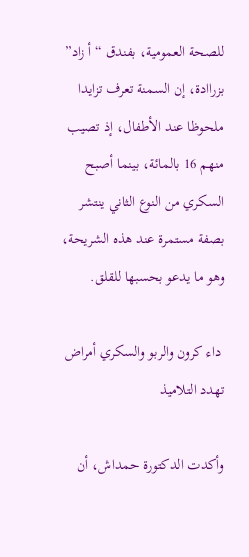للصحة العمومية، بفندق “أ زاد” بزراادة، إن السمنة تعرف تزايدا ملحوظا عند الأطفال، إذ تصيب منهم 16 بالمائة، بينما أصبح السكري من النوع الثاني ينتشر بصفة مستمرة عند هذه الشريحة، وهو ما يدعو بحسبها للقلق.

 داء كرون والربو والسكري أمراض تهدد التلاميذ

وأكدت الدكتورة حمداش، أن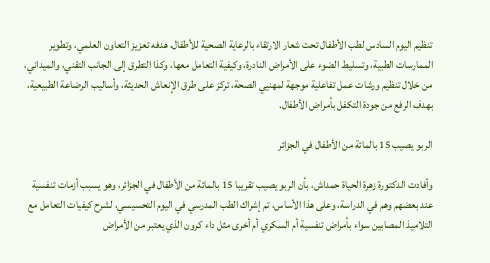تنظيم اليوم السادس لطب الأطفال تحت شعار الارتقاء بالرعاية الصحية للأطفال، هدفه تعزيز التعاون العلمي، وتطوير الممارسات الطبية، وتسليط الضوء على الأمراض النادرة، وكيفية التعامل معها، وكذا التطرق إلى الجانب التقني، والميداني، من خلال تنظيم ورشات عمل تفاعلية موجهة لمهنيي الصحة، تركز على طرق الإنعاش الحديثة، وأساليب الرضاعة الطبيعية، بهدف الرفع من جودة التكفل بأمراض الأطفال.

الربو يصيب 15 بالمائة من الأطفال في الجزائر

وأفادت الدكتورة زهرة الحياة حمداش، بأن الربو يصيب تقريبا 15 بالمائة من الأطفال في الجزائر، وهو يسبب أزمات تنفسية عند بعضهم وهم في الدراسة، وعلى هذا الأساس، تم إشراك الطب المدرسي في اليوم التحسيسي، لشرح كيفيات التعامل مع التلاميذ المصابين سواء بأمراض تنفسية أم السكري أم أخرى مثل داء كرون الذي يعتبر من الأمراض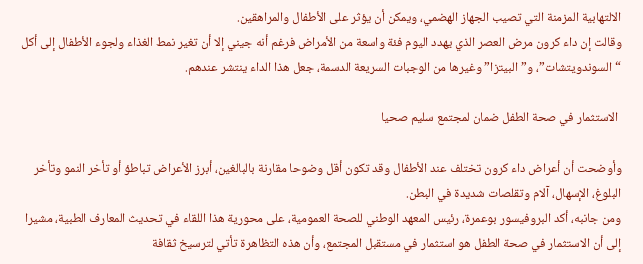الالتهابية المزمنة التي تصيب الجهاز الهضمي، ويمكن أن يؤثر على الأطفال والمراهقين.
وقالت إن داء كرون مرض العصر الذي يهدد اليوم فئة واسعة من الأمراض فرغم أنه جيني إلا أن تغير نمط الغذاء ولجوء الأطفال إلى أكل “السوندويتشات”، و”البيتزا” وغيرها من الوجبات السريعة الدسمة، جعل هذا الداء ينتشر عندهم.

 الاستثمار في صحة الطفل ضمان لمجتمع سليم صحيا

وأوضحت أن أعراض داء كرون تختلف عند الأطفال وقد تكون أقل وضوحا مقارنة بالبالغين، أبرز الأعراض تباطؤ أو تأخر النمو وتأخر البلوغ، الإسهال، آلام وتقلصات شديدة في البطن.
ومن جانبه، أكد البروفيسور بوعمرة، رئيس المعهد الوطني للصحة العمومية، على محورية هذا اللقاء في تحديث المعارف الطبية، مشيرا إلى أن الاستثمار في صحة الطفل هو استثمار في مستقبل المجتمع، وأن هذه التظاهرة تأتي لترسيخ ثقافة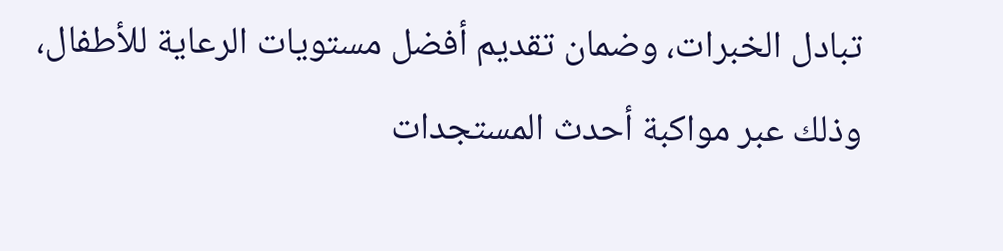تبادل الخبرات، وضمان تقديم أفضل مستويات الرعاية للأطفال، وذلك عبر مواكبة أحدث المستجدات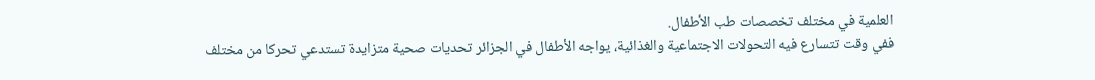العلمية في مختلف تخصصات طب الأطفال.
ففي وقت تتسارع فيه التحولات الاجتماعية والغذائية، يواجه الأطفال في الجزائر تحديات صحية متزايدة تستدعي تحركا من مختلف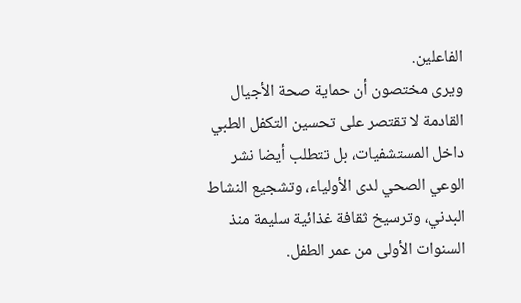الفاعلين.
ويرى مختصون أن حماية صحة الأجيال القادمة لا تقتصر على تحسين التكفل الطبي داخل المستشفيات، بل تتطلب أيضا نشر الوعي الصحي لدى الأولياء، وتشجيع النشاط البدني، وترسيخ ثقافة غذائية سليمة منذ السنوات الأولى من عمر الطفل.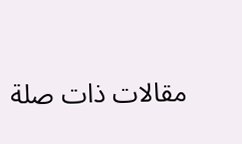مقالات ذات صلة